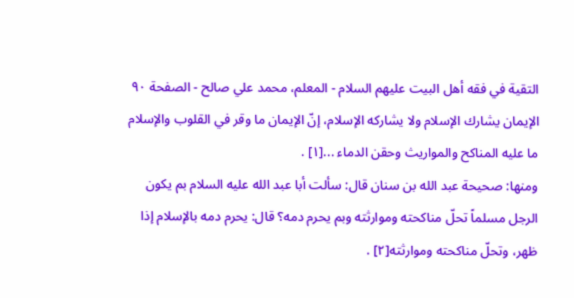التقية في فقه أهل البيت عليهم السلام - المعلم، محمد علي صالح - الصفحة ٩٠
الإيمان يشارك الإسلام ولا يشاركه الإسلام، إنّ الإيمان ما وقر في القلوب والإسلام ما عليه المناكح والمواريث وحقن الدماء ...[١] .
ومنها: صحيحة عبد الله بن سنان قال: سألت أبا عبد الله عليه السلام بم يكون الرجل مسلماً تحلّ مناكحته وموارثته وبم يحرم دمه؟ قال: يحرم دمه بالإسلام إذا ظهر، وتحلّ مناكحته وموارثته[٢] .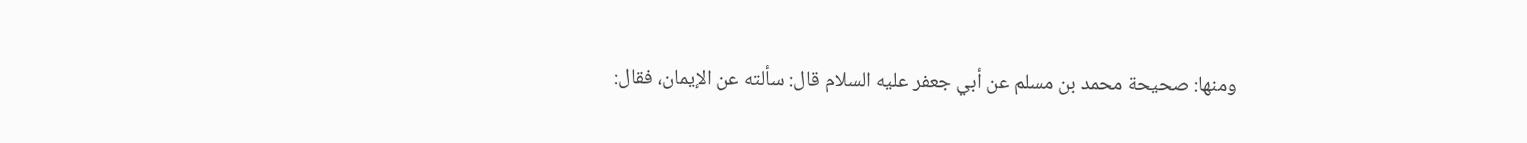ومنها: صحيحة محمد بن مسلم عن أبي جعفر عليه السلام قال: سألته عن الإيمان، فقال: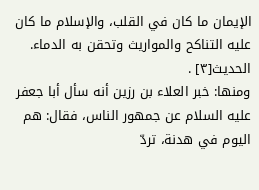الإيمان ما كان في القلب، والإسلام ما كان عليه التناكح والمواريث وتحقن به الدماء. الحديث[٣] .
ومنها: خبر العلاء بن رزين أنه سأل أبا جعفر عليه السلام عن جمهور الناس، فقال: هم اليوم في هدنة، تردّ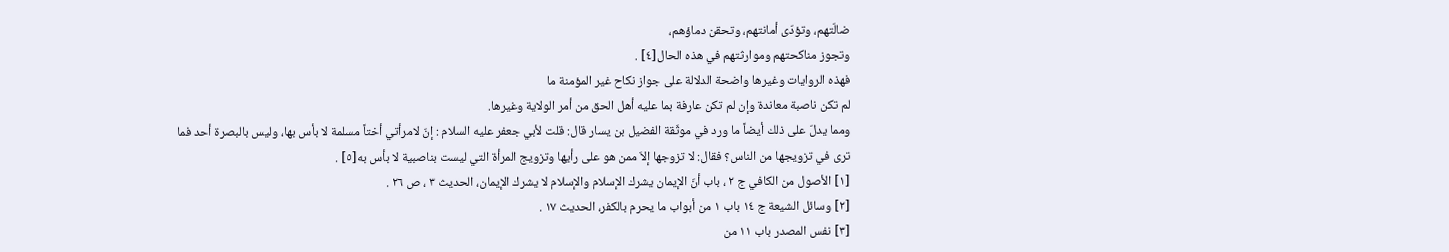ضالّتهم، وتؤدّى أمانتهم، وتحقن دماؤهم،
وتجوز مناكحتهم وموارثتهم في هذه الحال[٤] .
فهذه الروايات وغيرها واضحة الدلالة على جواز نكاح غير المؤمنة ما
لم تكن ناصبة معاندة وإن لم تكن عارفة بما عليه أهل الحق من أمر الولاية وغيرها.
ومما يدلّ على ذلك أيضاً ما ورد في موثّقة الفضيل بن يسار قال: قلت لأبي جعفر عليه السلام : إنّ لامرأتي أختاً مسلمة لا بأس بها، وليس بالبصرة أحد فما ترى في تزويجها من الناس؟ فقال: لا تزوجها إلاّ ممن هو على رأيها وتزويج المرأة التي ليست بناصبية لا بأس به[٥] .
[١] الأصول من الكافي ج ٢ ، باب أنّ الإيمان يشرك الإسلام والإسلام لا يشرك الإيمان، الحديث ٣ ، ص ٢٦ .
[٢] وسائل الشيعة ج ١٤ باب ١ من أبواب ما يحرم بالكفر، الحديث ١٧ .
[٣] نفس المصدر باب ١١ من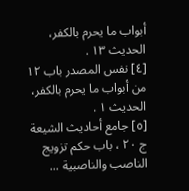أبواب ما يحرم بالكفر، الحديث ١٣ .
[٤] نفس المصدر باب ١٢ من أبواب ما يحرم بالكفر، الحديث ١ .
[٥] جامع أحاديث الشيعة ج ٢٠ ، باب حكم تزويج الناصب والناصبية ...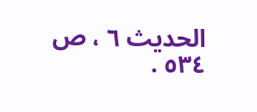الحديث ٦ ، ص ٥٣٤ .